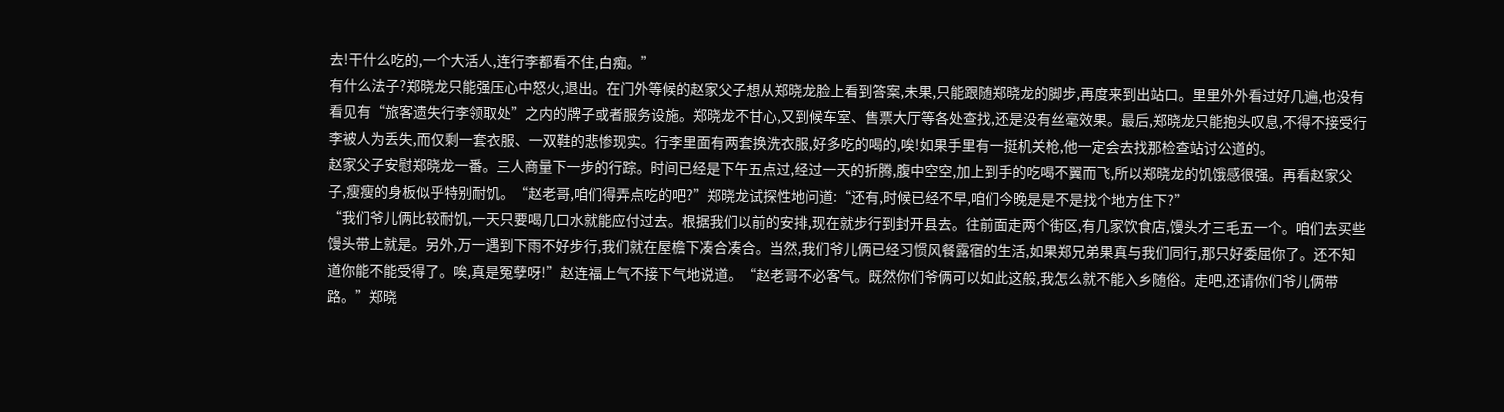去!干什么吃的,一个大活人,连行李都看不住,白痴。”
有什么法子?郑晓龙只能强压心中怒火,退出。在门外等候的赵家父子想从郑晓龙脸上看到答案,未果,只能跟随郑晓龙的脚步,再度来到出站口。里里外外看过好几遍,也没有看见有“旅客遗失行李领取处”之内的牌子或者服务设施。郑晓龙不甘心,又到候车室、售票大厅等各处查找,还是没有丝毫效果。最后,郑晓龙只能抱头叹息,不得不接受行李被人为丢失,而仅剩一套衣服、一双鞋的悲惨现实。行李里面有两套换洗衣服,好多吃的喝的,唉!如果手里有一挺机关枪,他一定会去找那检查站讨公道的。
赵家父子安慰郑晓龙一番。三人商量下一步的行踪。时间已经是下午五点过,经过一天的折腾,腹中空空,加上到手的吃喝不翼而飞,所以郑晓龙的饥饿感很强。再看赵家父子,瘦瘦的身板似乎特别耐饥。“赵老哥,咱们得弄点吃的吧?”郑晓龙试探性地问道:“还有,时候已经不早,咱们今晚是是不是找个地方住下?”
“我们爷儿俩比较耐饥,一天只要喝几口水就能应付过去。根据我们以前的安排,现在就步行到封开县去。往前面走两个街区,有几家饮食店,馒头才三毛五一个。咱们去买些馒头带上就是。另外,万一遇到下雨不好步行,我们就在屋檐下凑合凑合。当然,我们爷儿俩已经习惯风餐露宿的生活,如果郑兄弟果真与我们同行,那只好委屈你了。还不知道你能不能受得了。唉,真是冤孽呀!”赵连福上气不接下气地说道。“赵老哥不必客气。既然你们爷俩可以如此这般,我怎么就不能入乡随俗。走吧,还请你们爷儿俩带路。”郑晓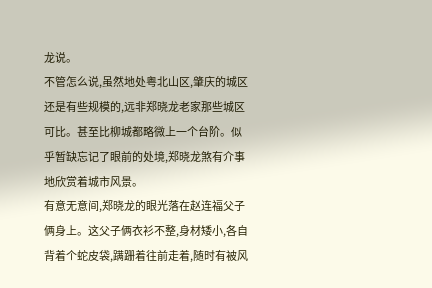龙说。
不管怎么说,虽然地处粤北山区,肇庆的城区还是有些规模的,远非郑晓龙老家那些城区可比。甚至比柳城都略微上一个台阶。似乎暂缺忘记了眼前的处境,郑晓龙煞有介事地欣赏着城市风景。
有意无意间,郑晓龙的眼光落在赵连福父子俩身上。这父子俩衣衫不整,身材矮小,各自背着个蛇皮袋,蹒跚着往前走着,随时有被风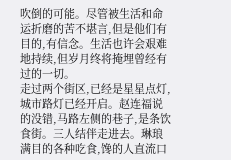吹倒的可能。尽管被生活和命运折磨的苦不堪言,但是他们有目的,有信念。生活也许会艰难地持续,但岁月终将掩埋曾经有过的一切。
走过两个街区,已经是星星点灯,城市路灯已经开启。赵连福说的没错,马路左侧的巷子,是条饮食街。三人结伴走进去。琳琅满目的各种吃食,馋的人直流口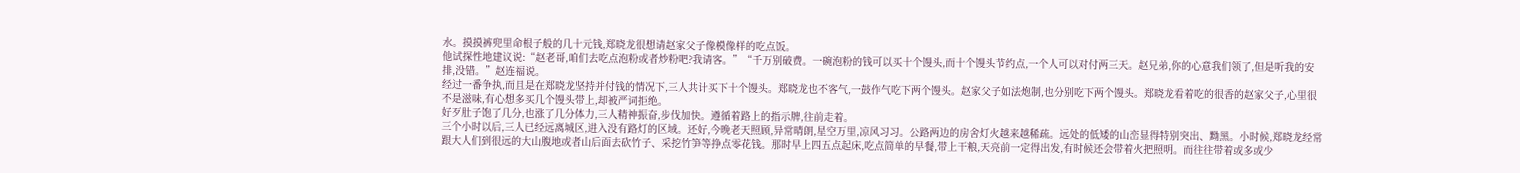水。摸摸裤兜里命根子般的几十元钱,郑晓龙很想请赵家父子像模像样的吃点饭。
他试探性地建议说:“赵老哥,咱们去吃点泡粉或者炒粉吧?我请客。”“千万别破费。一碗泡粉的钱可以买十个馒头,而十个馒头节约点,一个人可以对付两三天。赵兄弟,你的心意我们领了,但是听我的安排,没错。”赵连福说。
经过一番争执,而且是在郑晓龙坚持并付钱的情况下,三人共计买下十个馒头。郑晓龙也不客气,一鼓作气吃下两个馒头。赵家父子如法炮制,也分别吃下两个馒头。郑晓龙看着吃的很香的赵家父子,心里很不是滋味,有心想多买几个馒头带上,却被严词拒绝。
好歹肚子饱了几分,也涨了几分体力,三人精神振奋,步伐加快。遵循着路上的指示牌,往前走着。
三个小时以后,三人已经远离城区,进入没有路灯的区域。还好,今晚老天照顾,异常晴朗,星空万里,凉风习习。公路两边的房舍灯火越来越稀疏。远处的低矮的山峦显得特别突出、黝黑。小时候,郑晓龙经常跟大人们到很远的大山腹地或者山后面去砍竹子、采挖竹笋等挣点零花钱。那时早上四五点起床,吃点简单的早餐,带上干粮,天亮前一定得出发,有时候还会带着火把照明。而往往带着或多或少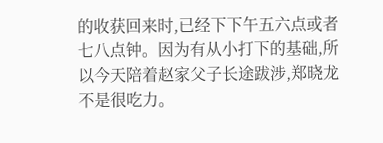的收获回来时,已经下下午五六点或者七八点钟。因为有从小打下的基础,所以今天陪着赵家父子长途跋涉,郑晓龙不是很吃力。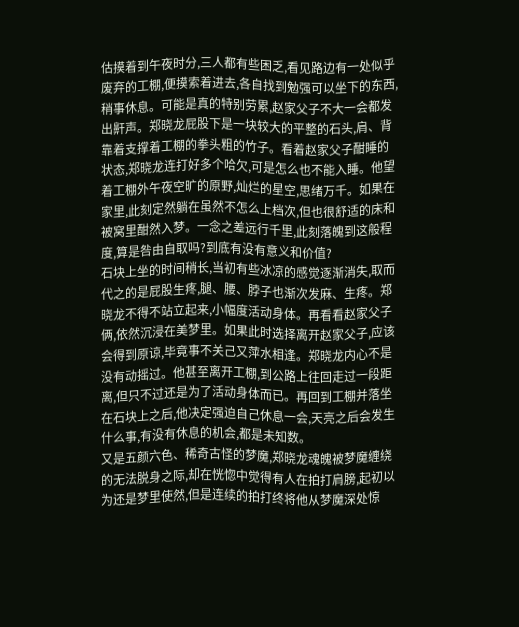估摸着到午夜时分,三人都有些困乏,看见路边有一处似乎废弃的工棚,便摸索着进去,各自找到勉强可以坐下的东西,稍事休息。可能是真的特别劳累,赵家父子不大一会都发出鼾声。郑晓龙屁股下是一块较大的平整的石头,肩、背靠着支撑着工棚的拳头粗的竹子。看着赵家父子酣睡的状态,郑晓龙连打好多个哈欠,可是怎么也不能入睡。他望着工棚外午夜空旷的原野,灿烂的星空,思绪万千。如果在家里,此刻定然躺在虽然不怎么上档次,但也很舒适的床和被窝里酣然入梦。一念之差远行千里,此刻落魄到这般程度,算是咎由自取吗?到底有没有意义和价值?
石块上坐的时间稍长,当初有些冰凉的感觉逐渐消失,取而代之的是屁股生疼,腿、腰、脖子也渐次发麻、生疼。郑晓龙不得不站立起来,小幅度活动身体。再看看赵家父子俩,依然沉浸在美梦里。如果此时选择离开赵家父子,应该会得到原谅,毕竟事不关己又萍水相逢。郑晓龙内心不是没有动摇过。他甚至离开工棚,到公路上往回走过一段距离,但只不过还是为了活动身体而已。再回到工棚并落坐在石块上之后,他决定强迫自己休息一会,天亮之后会发生什么事,有没有休息的机会,都是未知数。
又是五颜六色、稀奇古怪的梦魔,郑晓龙魂魄被梦魔缠绕的无法脱身之际,却在恍惚中觉得有人在拍打肩膀,起初以为还是梦里使然,但是连续的拍打终将他从梦魔深处惊